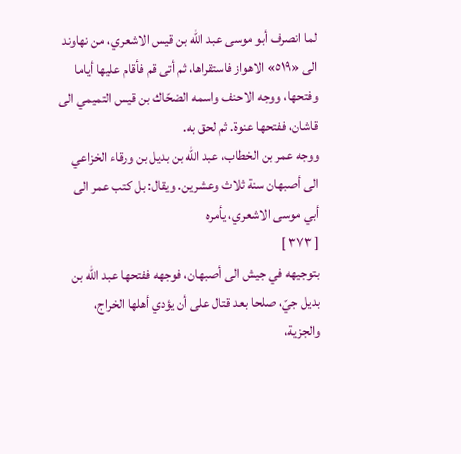لما انصرف أبو موسى عبد الله بن قيس الاشعري، من نهاوند الى «٥١٩» الاهواز فاستقراها، ثم أتى قم فأقام عليها أياما وفتحها، ووجه الاحنف واسمه الضحّاك بن قيس التميمي الى قاشان، ففتحها عنوة. ثم لحق به.
ووجه عمر بن الخطاب، عبد الله بن بديل بن ورقاء الخزاعي الى أصبهان سنة ثلاث وعشرين. ويقال: بل كتب عمر الى أبي موسى الاشعري، يأمره
[ ٣٧٣ ]
بتوجيهه في جيش الى أصبهان، فوجهه ففتحها عبد الله بن بديل جيّ، صلحا بعد قتال على أن يؤدي أهلها الخراج، والجزية،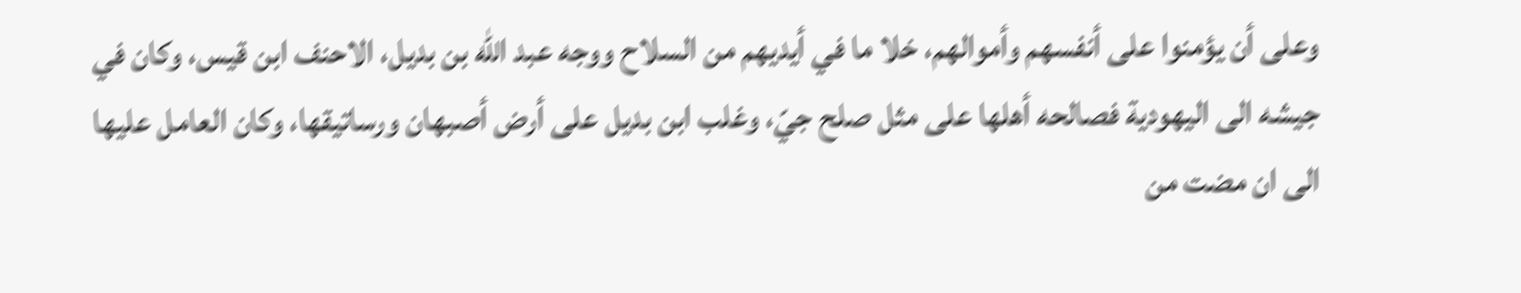وعلى أن يؤمنوا على أنفسهم وأموالهم، خلا ما في أيديهم من السلاح ووجه عبد الله بن بديل، الاحنف ابن قيس، وكان في جيشه الى اليهودية فصالحه أهلها على مثل صلح جيّ، وغلب ابن بديل على أرض أصبهان ورساتيقها، وكان العامل عليها الى ان مضت من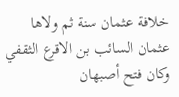خلافة عثمان سنة ثم ولاها عثمان السائب بن الاقرع الثقفي وكان فتح أصبهان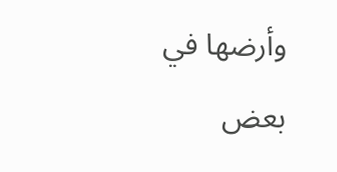وأرضها في بعض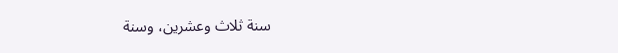سنة ثلاث وعشرين، وسنة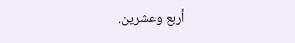أربع وعشرين.